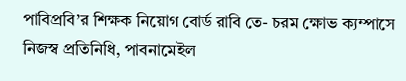পাবিপ্রবি’র শিক্ষক নিয়োগ বোর্ড রাবি তে- চরম ক্ষোভ ক্যম্পাসে
নিজস্ব প্রতিনিধি, পাবনামেইল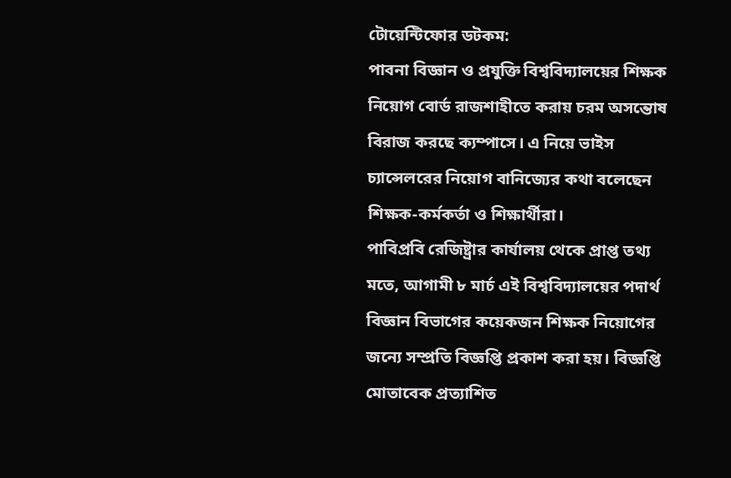টোয়েন্টিফোর ডটকম:
পাবনা বিজ্ঞান ও প্রযুক্তি বিশ্ববিদ্যালয়ের শিক্ষক নিয়োগ বোর্ড রাজশাহীতে করায় চরম অসন্তোষ বিরাজ করছে ক্যম্পাসে। এ নিয়ে ভাইস চ্যান্সেলরের নিয়োগ বানিজ্যের কথা বলেছেন শিক্ষক-কর্মকর্তা ও শিক্ষার্থীরা।
পাবিপ্রবি রেজিষ্ট্রার কার্যালয় থেকে প্রাপ্ত তথ্য মতে, আগামী ৮ মার্চ এই বিশ্ববিদ্যালয়ের পদার্থ বিজ্ঞান বিভাগের কয়েকজন শিক্ষক নিয়োগের জন্যে সম্প্রতি বিজ্ঞপ্তি প্রকাশ করা হয়। বিজ্ঞপ্তি মোতাবেক প্রত্যাশিত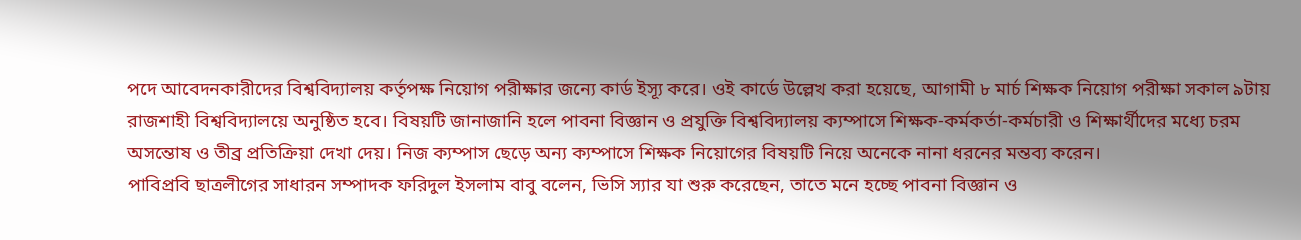পদে আবেদনকারীদের বিশ্ববিদ্যালয় কর্তৃপক্ষ নিয়োগ পরীক্ষার জন্যে কার্ড ইস্যূ করে। ওই কার্ডে উল্লেখ করা হয়েছে, আগামী ৮ মার্চ শিক্ষক নিয়োগ পরীক্ষা সকাল ৯টায় রাজশাহী বিশ্ববিদ্যালয়ে অনুষ্ঠিত হবে। বিষয়টি জানাজানি হলে পাবনা বিজ্ঞান ও প্রযুক্তি বিশ্ববিদ্যালয় ক্যম্পাসে শিক্ষক-কর্মকর্তা-কর্মচারী ও শিক্ষার্থীদের মধ্যে চরম অসন্তোষ ও তীব্র প্রতিক্রিয়া দেখা দেয়। নিজ ক্যম্পাস ছেড়ে অন্য ক্যম্পাসে শিক্ষক নিয়োগের বিষয়টি নিয়ে অনেকে নানা ধরনের মন্তব্য করেন।
পাবিপ্রবি ছাত্রলীগের সাধারন সম্পাদক ফরিদুল ইসলাম বাবু বলেন, ভিসি স্যার যা শুরু করেছেন, তাতে মনে হচ্ছে পাবনা বিজ্ঞান ও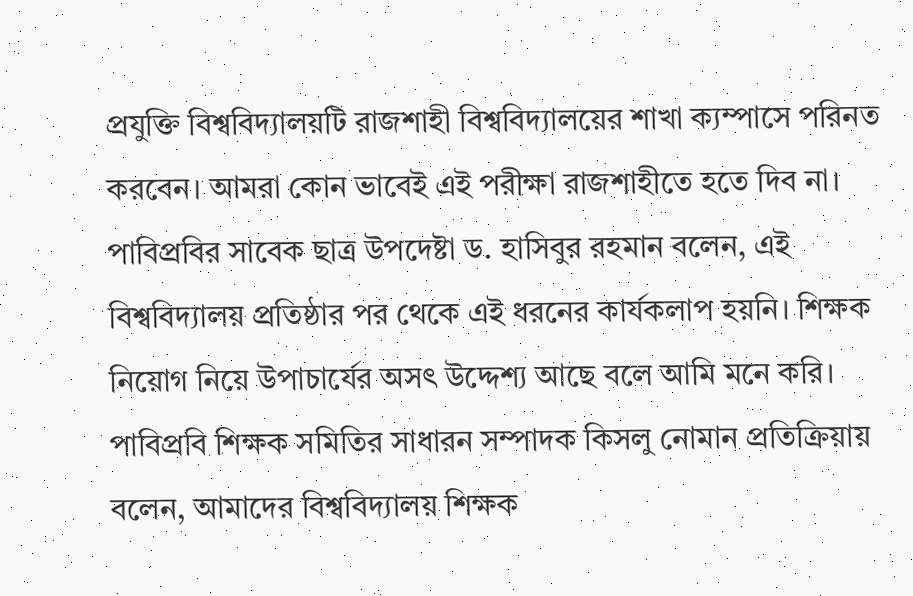প্রযুক্তি বিশ্ববিদ্যালয়টি রাজশাহী বিশ্ববিদ্যালয়ের শাখা ক্যম্পাসে পরিনত করবেন। আমরা কোন ভাবেই এই পরীক্ষা রাজশাহীতে হতে দিব না।
পাবিপ্রবির সাবেক ছাত্র উপদেষ্টা ড. হাসিবুর রহমান বলেন, এই বিশ্ববিদ্যালয় প্রতিষ্ঠার পর থেকে এই ধরনের কার্যকলাপ হয়নি। শিক্ষক নিয়োগ নিয়ে উপাচার্যের অসৎ উদ্দেশ্য আছে বলে আমি মনে করি।
পাবিপ্রবি শিক্ষক সমিতির সাধারন সম্পাদক কিসলু নোমান প্রতিক্রিয়ায় বলেন, আমাদের বিশ্ববিদ্যালয় শিক্ষক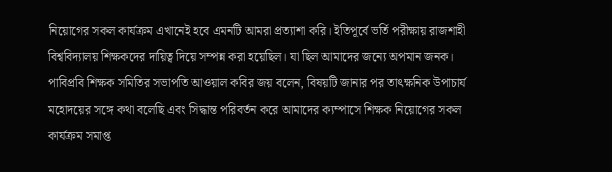নিয়োগের সকল কার্যক্রম এখানেই হবে এমনটি আমরা প্রত্যাশা করি। ইতিপূর্বে ভর্তি পরীক্ষায় রাজশাহী বিশ্ববিদ্যালয় শিক্ষকদের দায়িত্ব দিয়ে সম্পন্ন করা হয়েছিল। যা ছিল আমাদের জন্যে অপমান জনক।
পাবিপ্রবি শিক্ষক সমিতির সভাপতি আওয়াল কবির জয় বলেন, বিষয়টি জানার পর তাৎক্ষনিক উপাচার্য মহোদয়ের সঙ্গে কথা বলেছি এবং সিদ্ধান্ত পরিবর্তন করে আমাদের ক্যম্পাসে শিক্ষক নিয়োগের সকল কার্যক্রম সমাপ্ত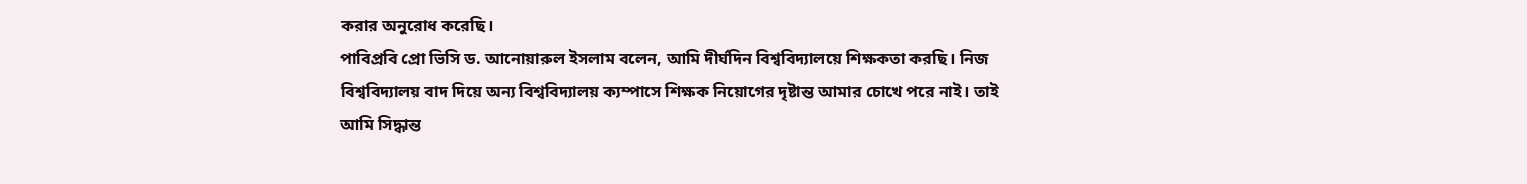করার অনুরোধ করেছি।
পাবিপ্রবি প্রো ভিসি ড. আনোয়ারুল ইসলাম বলেন, আমি দীর্ঘদিন বিশ্ববিদ্যালয়ে শিক্ষকতা করছি। নিজ বিশ্ববিদ্যালয় বাদ দিয়ে অন্য বিশ্ববিদ্যালয় ক্যম্পাসে শিক্ষক নিয়োগের দৃষ্টান্ত আমার চোখে পরে নাই। তাই আমি সিদ্ধান্ত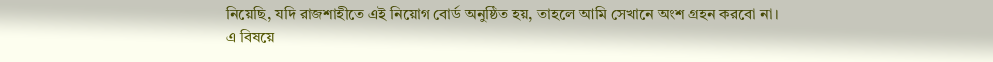নিয়েছি, যদি রাজশাহীতে এই নিয়োগ বোর্ড অনুষ্ঠিত হয়, তাহলে আমি সেখানে অংশ গ্রহন করবো না।
এ বিষয়ে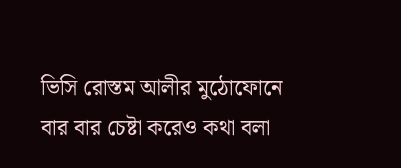ভিসি রোস্তম আলীর মুঠোফোনে বার বার চেষ্টা করেও কথা বলা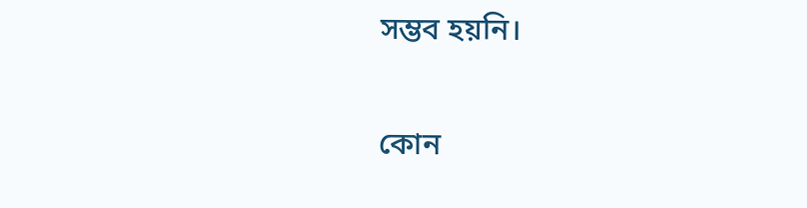সম্ভব হয়নি।

কোন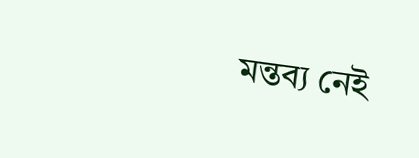মন্তব্য নেই